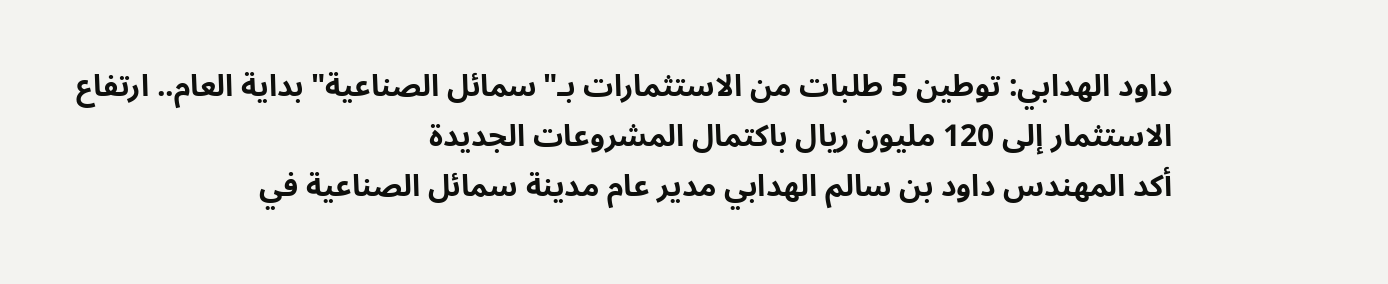داود الهدابي: توطين 5 طلبات من الاستثمارات بـ"سمائل الصناعية" بداية العام.. ارتفاع الاستثمار إلى 120 مليون ريال باكتمال المشروعات الجديدة
أكد المهندس داود بن سالم الهدابي مدير عام مدينة سمائل الصناعية في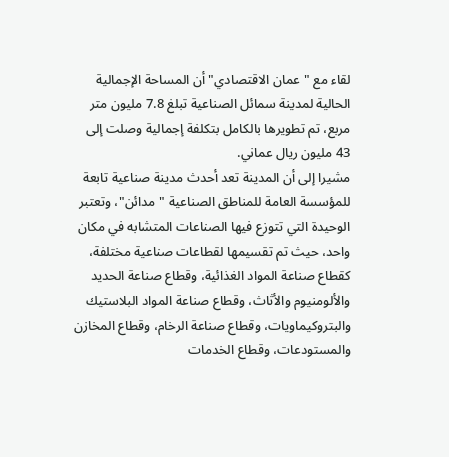لقاء مع "عمان الاقتصادي" أن المساحة الإجمالية الحالية لمدينة سمائل الصناعية تبلغ 7.8 مليون متر مربع، تم تطويرها بالكامل بتكلفة إجمالية وصلت إلى 43 مليون ريال عماني.
مشيرا إلى أن المدينة تعد أحدث مدينة صناعية تابعة للمؤسسة العامة للمناطق الصناعية "مدائن"، وتعتبر الوحيدة التي تتوزع فيها الصناعات المتشابه في مكان واحد، حيث تم تقسيمها لقطاعات صناعية مختلفة، كقطاع صناعة المواد الغذائية، وقطاع صناعة الحديد والألومنيوم والأثاث، وقطاع صناعة المواد البلاستيك والبتروكيماويات، وقطاع صناعة الرخام، وقطاع المخازن والمستودعات، وقطاع الخدمات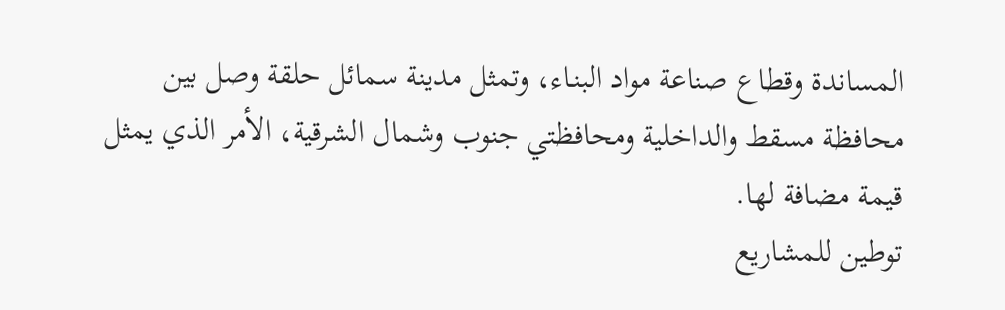المساندة وقطاع صناعة مواد البنـاء، وتمثل مدينة سمائل حلقة وصل بين محافظة مسقط والداخلية ومحافظتي جنوب وشمال الشرقية، الأمر الذي يمثل قيمة مضافة لها.
توطين للمشاريع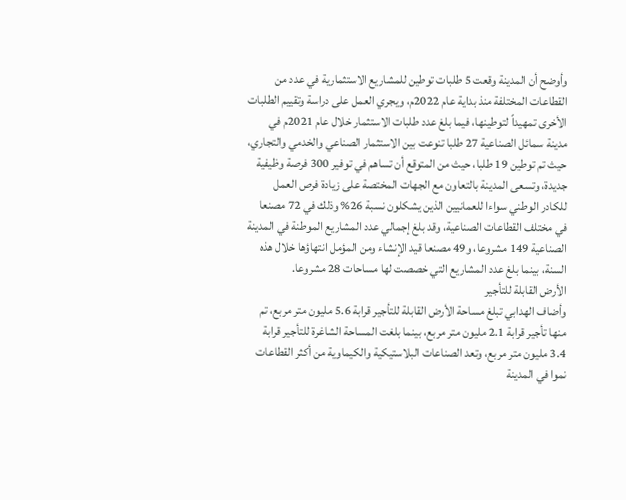وأوضح أن المدينة وقعت 5 طلبات توطين للمشاريع الاستثمارية في عدد من القطاعات المختلفة منذ بداية عام 2022م، ويجري العمل على دراسة وتقييم الطلبات الأخرى تمهيداً لتوطينها، فيما بلغ عدد طلبات الاستثمار خلال عام 2021م في مدينة سمائل الصناعية 27 طلبا تنوعت بين الاستثمار الصناعي والخدمي والتجاري، حيث تم توطين 19 طلبا، حيث من المتوقع أن تساهم في توفير 300 فرصة وظيفية جديدة، وتسعى المدينة بالتعاون مع الجهات المختصة على زيادة فرص العمل للكادر الوطني سواءا للعمانيين الذين يشكلون نسبة 26% وذلك في 72 مصنعا في مختلف القطاعات الصناعية، وقد بلغ إجمالي عدد المشاريع الموطنة في المدينة الصناعية 149 مشروعا، و49 مصنعا قيد الإنشاء ومن المؤمل انتهاؤها خلال هذه السنة، بينما بلغ عدد المشاريع التي خصصت لها مساحات 28 مشروعا.
الأرض القابلة للتأجير
وأضاف الهدابي تبلغ مساحة الأرض القابلة للتأجير قرابة 5.6 مليون متر مربع، تم منها تأجير قرابة 2.1 مليون متر مربع، بينما بلغت المساحة الشاغرة للتأجير قرابة 3.4 مليون متر مربع، وتعد الصناعات البلاستيكية والكيماوية من أكثر القطاعات نموا في المدينة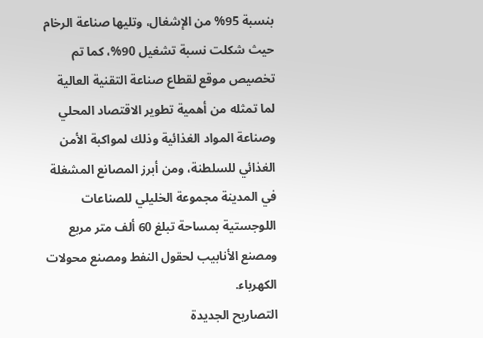بنسبة 95% من الإشغال، وتليها صناعة الرخام حيث شكلت نسبة تشغيل 90%، كما تم تخصيص موقع لقطاع صناعة التقنية العالية لما تمثله من أهمية تطوير الاقتصاد المحلي وصناعة المواد الغذائية وذلك لمواكبة الأمن الغذائي للسلطنة، ومن أبرز المصانع المشغلة في المدينة مجموعة الخليلي للصناعات اللوجستية بمساحة تبلغ 60 ألف متر مربع ومصنع الأنابيب لحقول النفط ومصنع محولات الكهرباء.
التصاريح الجديدة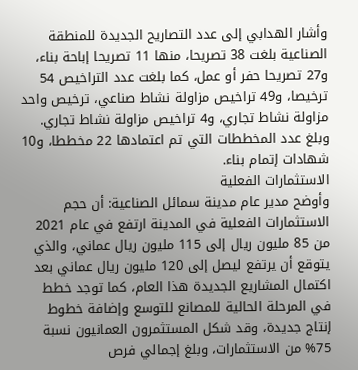وأشار الهدابي إلى عدد التصاريح الجديدة للمنطقة الصناعية بلغت 38 تصريحا، منها 11 تصريحا إباحة بناء، و27 تصريحا حفر أو عمل، كما بلغت عدد التراخيص 54 ترخيصا، و49 تراخيص مزاولة نشاط صناعي، ترخيص واحد مزاولة نشاط تجاري، و4 تراخيص مزاولة نشاط تجاري. وبلغ عدد المخططات التي تم اعتمادها 22 مخططا، و10 شهادات إتمام بناء.
الاستثمارات الفعلية
وأوضح مدير عام مدينة سمائل الصناعية: أن حجم الاستثمارات الفعلية في المدينة ارتفع في عام 2021 من 85 مليون ريال إلى 115 مليون ريال عماني، والذي يتوقع أن يرتفع ليصل إلى 120 مليون ريال عماني بعد اكتمال المشاريع الجديدة هذا العام، كما توجد خطط في المرحلة الحالية للمصانع للتوسع وإضافة خطوط إنتاج جديدة، وقد شكل المستثمرون العمانيون نسبة 75% من الاستثمارات، وبلغ إجمالي فرص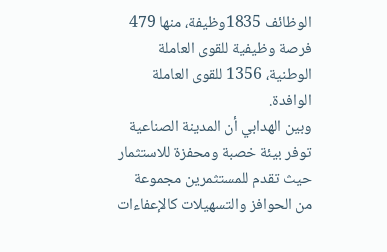الوظائف 1835وظيفة، منها 479 فرصة وظيفية للقوى العاملة الوطنية، 1356 للقوى العاملة الوافدة.
وبين الهدابي أن المدينة الصناعية توفر بيئة خصبة ومحفزة للاستثمار حيث تقدم للمستثمرين مجموعة من الحوافز والتسهيلات كالإعفاءات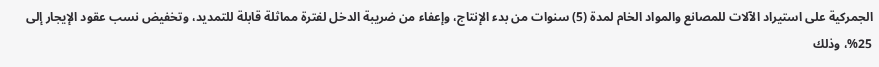الجمركية على استيراد الآلات للمصانع والمواد الخام لمدة (5) سنوات من بدء الإنتاج، وإعفاء من ضريبة الدخل لفترة مماثلة قابلة للتمديد، وتخفيض نسب عقود الإيجار إلى 25%، وذلك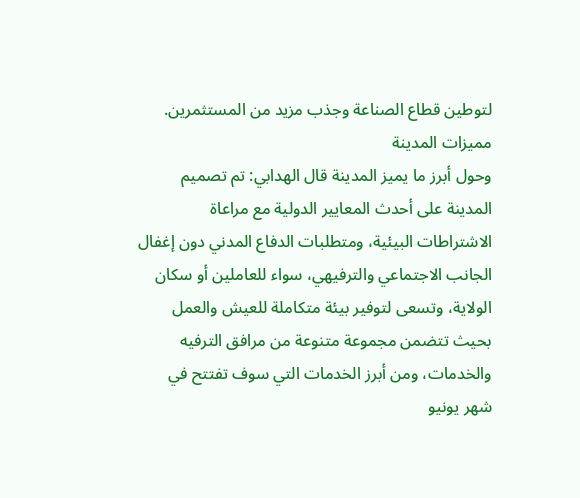لتوطين قطاع الصناعة وجذب مزيد من المستثمرين.
مميزات المدينة
وحول أبرز ما يميز المدينة قال الهدابي: تم تصميم المدينة على أحدث المعايير الدولية مع مراعاة الاشتراطات البيئية، ومتطلبات الدفاع المدني دون إغفال الجانب الاجتماعي والترفيهي، سواء للعاملين أو سكان الولاية، وتسعى لتوفير بيئة متكاملة للعيش والعمل بحيث تتضمن مجموعة متنوعة من مرافق الترفيه والخدمات، ومن أبرز الخدمات التي سوف تفتتح في شهر يونيو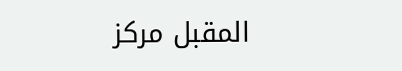المقبل مركز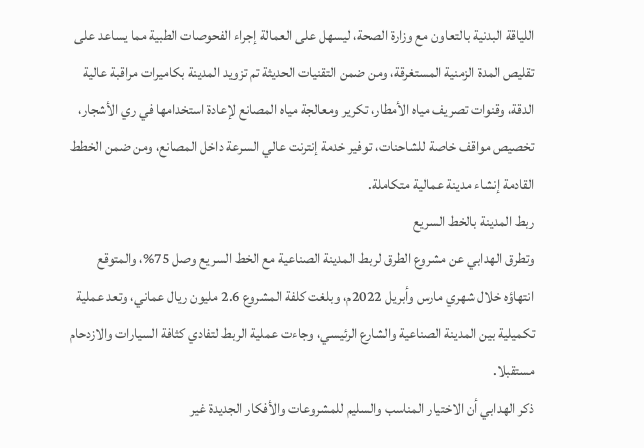اللياقة البدنية بالتعاون مع وزارة الصحة، ليسهل على العمالة إجراء الفحوصات الطبية مما يساعد على تقليص المدة الزمنية المستغرقة، ومن ضمن التقنيات الحديثة تم تزويد المدينة بكاميرات مراقبة عالية الدقة، وقنوات تصريف مياه الأمطار، تكرير ومعالجة مياه المصانع لإعادة استخدامها في ري الأشجار، تخصيص مواقف خاصة للشاحنات، توفير خدمة إنترنت عالي السرعة داخل المصانع، ومن ضمن الخطط القادمة إنشاء مدينة عمالية متكاملة.
ربط المدينة بالخط السريع
وتطرق الهدابي عن مشروع الطرق لربط المدينة الصناعية مع الخط السريع وصل 75%، والمتوقع انتهاؤه خلال شهري مارس وأبريل 2022م، وبلغت كلفة المشروع 2.6 مليون ريال عماني، وتعد عملية تكميلية بين المدينة الصناعية والشارع الرئيسي، وجاءت عملية الربط لتفادي كثافة السيارات والازدحام مستقبلا.
ذكر الهدابي أن الاختيار المناسب والسليم للمشروعات والأفكار الجديدة غير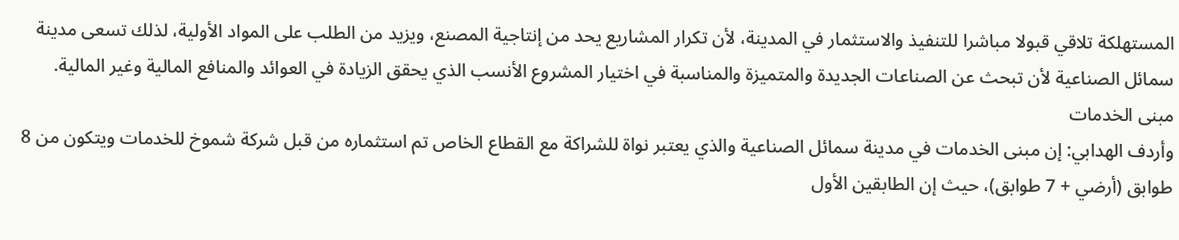المستهلكة تلاقي قبولا مباشرا للتنفيذ والاستثمار في المدينة، لأن تكرار المشاريع يحد من إنتاجية المصنع، ويزيد من الطلب على المواد الأولية، لذلك تسعى مدينة سمائل الصناعية لأن تبحث عن الصناعات الجديدة والمتميزة والمناسبة في اختيار المشروع الأنسب الذي يحقق الزيادة في العوائد والمنافع المالية وغير المالية.
مبنى الخدمات
وأردف الهدابي: إن مبنى الخدمات في مدينة سمائل الصناعية والذي يعتبر نواة للشراكة مع القطاع الخاص تم استثماره من قبل شركة شموخ للخدمات ويتكون من 8 طوابق (أرضي + 7 طوابق)، حيث إن الطابقين الأول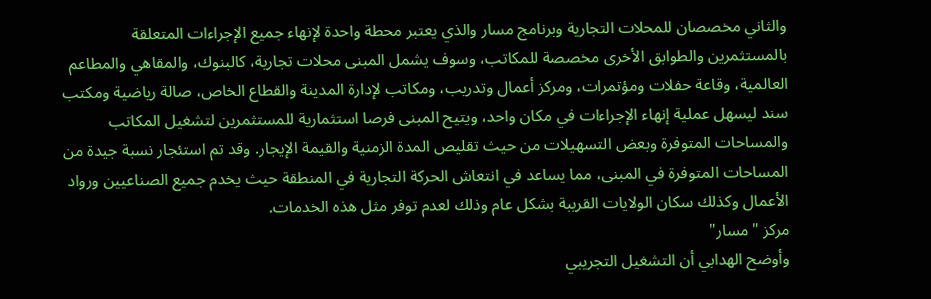والثاني مخصصان للمحلات التجارية وبرنامج مسار والذي يعتبر محطة واحدة لإنهاء جميع الإجراءات المتعلقة بالمستثمرين والطوابق الأخرى مخصصة للمكاتب، وسوف يشمل المبنى محلات تجارية، كالبنوك، والمقاهي والمطاعم العالمية، وقاعة حفلات ومؤتمرات، ومركز أعمال وتدريب، ومكاتب لإدارة المدينة والقطاع الخاص، صالة رياضية ومكتب سند ليسهل عملية إنهاء الإجراءات في مكان واحد، ويتيح المبنى فرصا استثمارية للمستثمرين لتشغيل المكاتب والمساحات المتوفرة وبعض التسهيلات من حيث تقليص المدة الزمنية والقيمة الإيجار. وقد تم استئجار نسبة جيدة من المساحات المتوفرة في المبنى، مما يساعد في انتعاش الحركة التجارية في المنطقة حيث يخدم جميع الصناعيين ورواد الأعمال وكذلك سكان الولايات القريبة بشكل عام وذلك لعدم توفر مثل هذه الخدمات.
مركز "مسار"
وأوضح الهدابي أن التشغيل التجريبي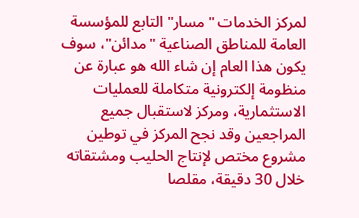لمركز الخدمات "مسار" التابع للمؤسسة العامة للمناطق الصناعية "مدائن"، سوف يكون هذا العام إن شاء الله هو عبارة عن منظومة إلكترونية متكاملة للعمليات الاستثمارية، ومركز لاستقبال جميع المراجعين وقد نجح المركز في توطين مشروع مختص لإنتاج الحليب ومشتقاته خلال 30 دقيقة، مقلصا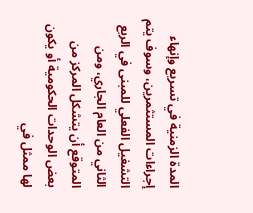المدة الزمنية في تسريع وإنهاء إجراءات المستثمرين، وسوف يتم التشغيل الفعلي للمبنى في الربع الثاني من العام الجاري، ومن المتوقع أن يتشكل المركز من بعض الوحدات الحكومية أو يكون لها ممثل في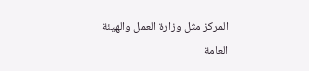المركز مثل وزارة العمل والهيئة العامة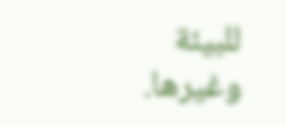للبيئة وغيرها.